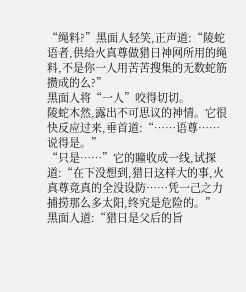“绳料?”黑面人轻笑,正声道:“陵蛇语者,供给火真尊做猎日神网所用的绳料,不是你一人用苦苦搜集的无数蛇筋攒成的么?”
黑面人将“一人”咬得切切。
陵蛇木然,露出不可思议的神情。它很快反应过来,垂首道:“……语尊……说得是。”
“只是……”它的瞳收成一线,试探道:“在下没想到,猎日这样大的事,火真尊竟真的全没设防……凭一己之力捕捞那么多太阳,终究是危险的。”
黑面人道:“猎日是父后的旨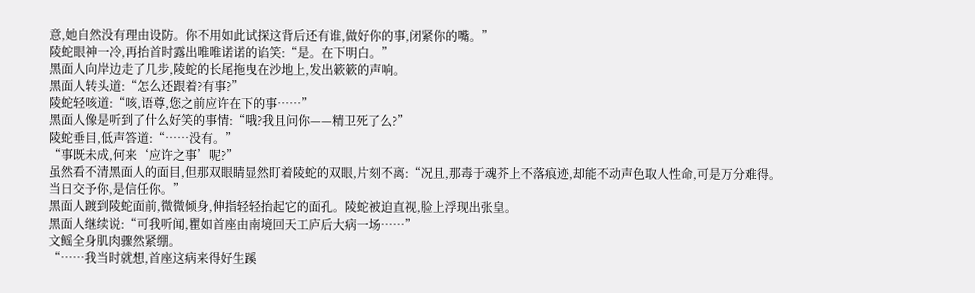意,她自然没有理由设防。你不用如此试探这背后还有谁,做好你的事,闭紧你的嘴。”
陵蛇眼神一冷,再抬首时露出唯唯诺诺的谄笑:“是。在下明白。”
黑面人向岸边走了几步,陵蛇的长尾拖曳在沙地上,发出簌簌的声响。
黑面人转头道:“怎么还跟着?有事?”
陵蛇轻咳道:“咳,语尊,您之前应许在下的事……”
黑面人像是听到了什么好笑的事情:“哦?我且问你——精卫死了么?”
陵蛇垂目,低声答道:“……没有。”
“事既未成,何来‘应许之事’呢?”
虽然看不清黑面人的面目,但那双眼睛显然盯着陵蛇的双眼,片刻不离:“况且,那毒于魂芥上不落痕迹,却能不动声色取人性命,可是万分难得。当日交予你,是信任你。”
黑面人踱到陵蛇面前,微微倾身,伸指轻轻抬起它的面孔。陵蛇被迫直视,脸上浮现出张皇。
黑面人继续说:“可我听闻,瞿如首座由南境回天工庐后大病一场……”
文鳐全身肌肉骤然紧绷。
“……我当时就想,首座这病来得好生蹊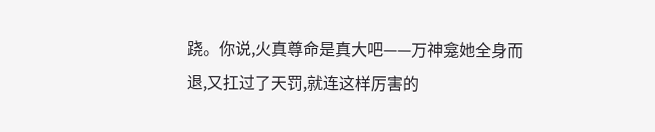跷。你说,火真尊命是真大吧——万神龛她全身而退,又扛过了天罚,就连这样厉害的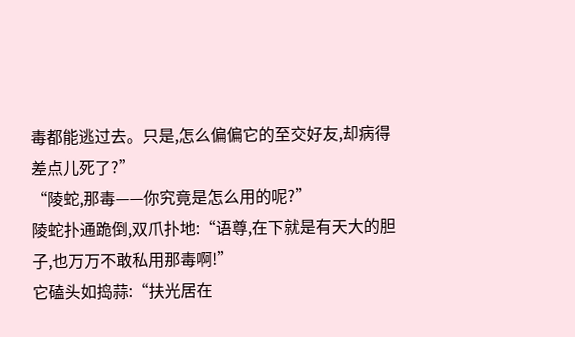毒都能逃过去。只是,怎么偏偏它的至交好友,却病得差点儿死了?”
“陵蛇,那毒——你究竟是怎么用的呢?”
陵蛇扑通跪倒,双爪扑地:“语尊,在下就是有天大的胆子,也万万不敢私用那毒啊!”
它磕头如捣蒜:“扶光居在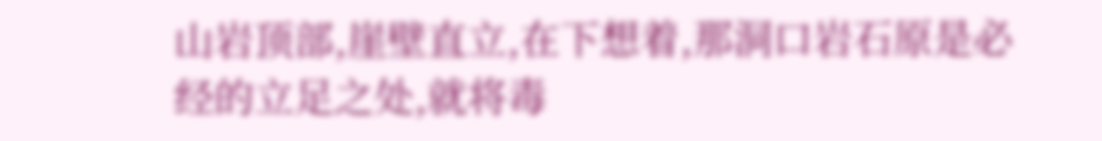山岩顶部,崖壁直立,在下想着,那洞口岩石原是必经的立足之处,就将毒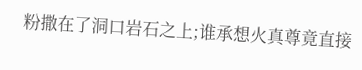粉撒在了洞口岩石之上;谁承想火真尊竟直接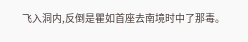飞入洞内,反倒是瞿如首座去南境时中了那毒。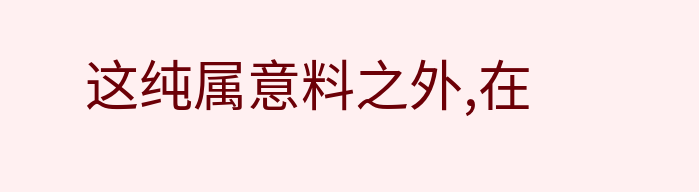这纯属意料之外,在